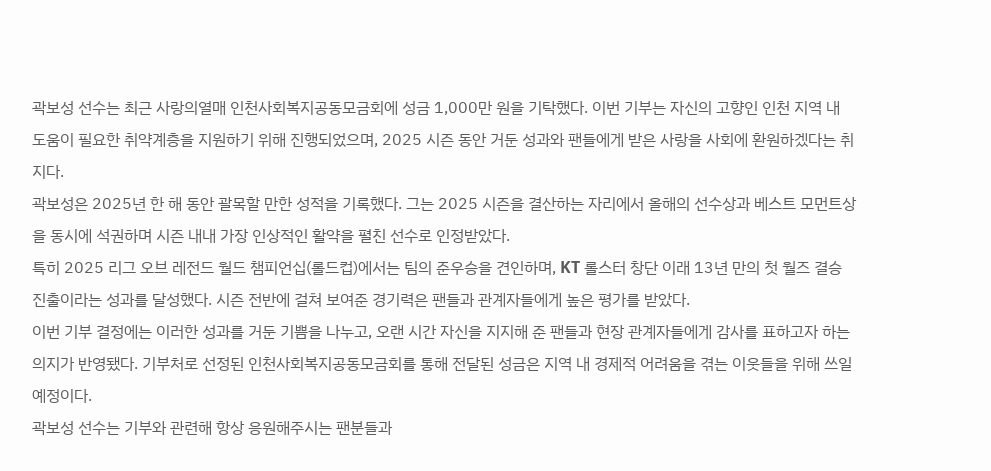곽보성 선수는 최근 사랑의열매 인천사회복지공동모금회에 성금 1,000만 원을 기탁했다. 이번 기부는 자신의 고향인 인천 지역 내 도움이 필요한 취약계층을 지원하기 위해 진행되었으며, 2025 시즌 동안 거둔 성과와 팬들에게 받은 사랑을 사회에 환원하겠다는 취지다.
곽보성은 2025년 한 해 동안 괄목할 만한 성적을 기록했다. 그는 2025 시즌을 결산하는 자리에서 올해의 선수상과 베스트 모먼트상을 동시에 석권하며 시즌 내내 가장 인상적인 활약을 펼친 선수로 인정받았다.
특히 2025 리그 오브 레전드 월드 챔피언십(롤드컵)에서는 팀의 준우승을 견인하며, KT 롤스터 창단 이래 13년 만의 첫 월즈 결승 진출이라는 성과를 달성했다. 시즌 전반에 걸쳐 보여준 경기력은 팬들과 관계자들에게 높은 평가를 받았다.
이번 기부 결정에는 이러한 성과를 거둔 기쁨을 나누고, 오랜 시간 자신을 지지해 준 팬들과 현장 관계자들에게 감사를 표하고자 하는 의지가 반영됐다. 기부처로 선정된 인천사회복지공동모금회를 통해 전달된 성금은 지역 내 경제적 어려움을 겪는 이웃들을 위해 쓰일 예정이다.
곽보성 선수는 기부와 관련해 항상 응원해주시는 팬분들과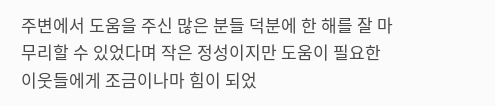주변에서 도움을 주신 많은 분들 덕분에 한 해를 잘 마무리할 수 있었다며 작은 정성이지만 도움이 필요한 이웃들에게 조금이나마 힘이 되었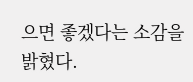으면 좋겠다는 소감을 밝혔다.